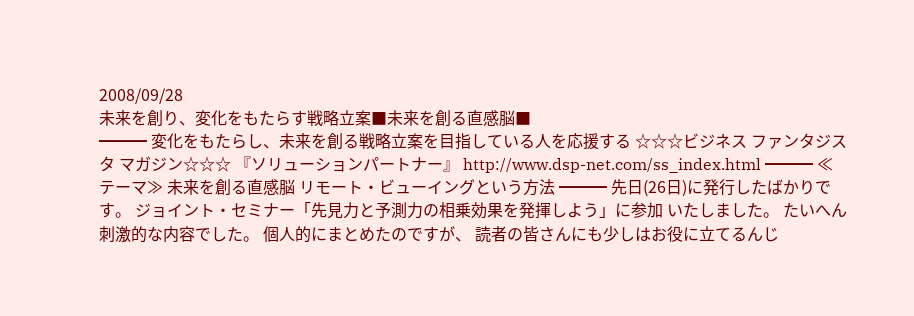2008/09/28
未来を創り、変化をもたらす戦略立案■未来を創る直感脳■
━━━ 変化をもたらし、未来を創る戦略立案を目指している人を応援する ☆☆☆ビジネス ファンタジスタ マガジン☆☆☆ 『ソリューションパートナー』 http://www.dsp-net.com/ss_index.html ━━━ ≪テーマ≫ 未来を創る直感脳 リモート・ビューイングという方法 ━━━ 先日(26日)に発行したばかりです。 ジョイント・セミナー「先見力と予測力の相乗効果を発揮しよう」に参加 いたしました。 たいへん刺激的な内容でした。 個人的にまとめたのですが、 読者の皆さんにも少しはお役に立てるんじ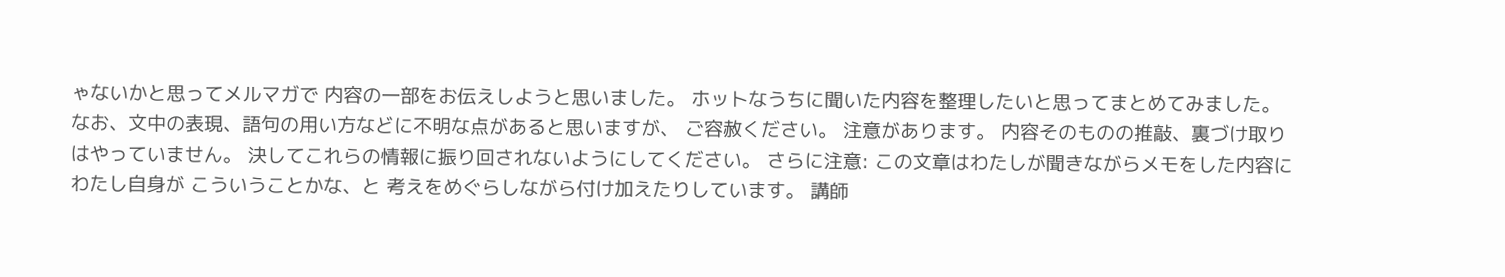ゃないかと思ってメルマガで 内容の一部をお伝えしようと思いました。 ホットなうちに聞いた内容を整理したいと思ってまとめてみました。 なお、文中の表現、語句の用い方などに不明な点があると思いますが、 ご容赦ください。 注意があります。 内容そのものの推敲、裏づけ取りはやっていません。 決してこれらの情報に振り回されないようにしてください。 さらに注意: この文章はわたしが聞きながらメモをした内容にわたし自身が こういうことかな、と 考えをめぐらしながら付け加えたりしています。 講師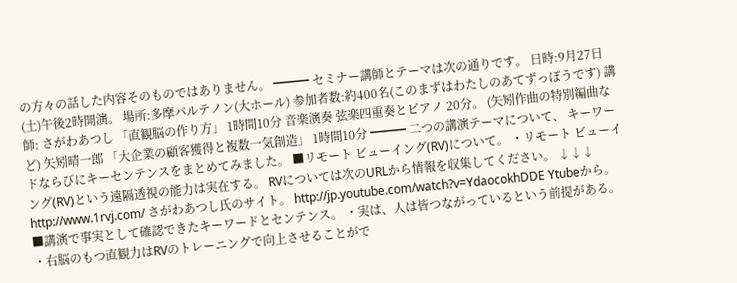の方々の話した内容そのものではありません。 ━━━ セミナー講師とテーマは次の通りです。 日時:9月27日(土)午後2時開演。 場所:多摩パルテノン(大ホール) 参加者数:約400名(このまずはわたしのあてずっぽうです) 講師: さがわあつし 「直観脳の作り方」 1時間10分 音楽演奏 弦楽四重奏とピアノ 20分。 (矢矧作曲の特別編曲など) 矢矧晴一郎 「大企業の顧客獲得と複数一気創造」 1時間10分 ━━━ 二つの講演テーマについて、 キーワードならびにキーセンテンスをまとめてみました。 ■リモート ビューイング(RV)について。 ・リモート ビューイング(RV)という遠隔透視の能力は実在する。 RVについては次のURLから情報を収集してください。 ↓↓↓ http://www.1rvj.com/ さがわあつし氏のサイト。 http://jp.youtube.com/watch?v=YdaocokhDDE Ytubeから。 ■講演で事実として確認できたキーワードとセンテンス。 ・実は、人は皆つながっているという前提がある。 ・右脳のもつ直観力はRVのトレーニングで向上させることがで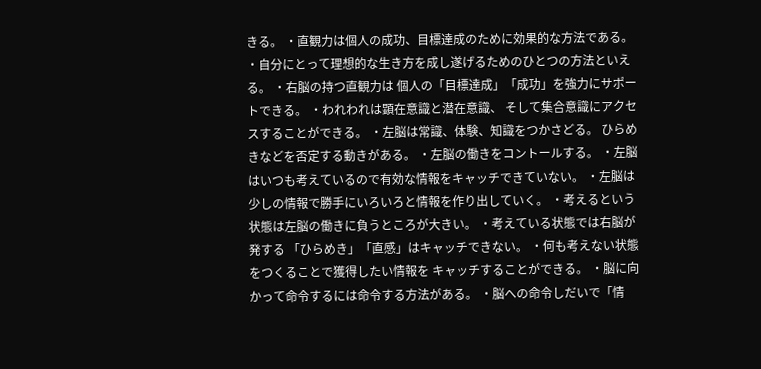きる。 ・直観力は個人の成功、目標達成のために効果的な方法である。 ・自分にとって理想的な生き方を成し遂げるためのひとつの方法といえる。 ・右脳の持つ直観力は 個人の「目標達成」「成功」を強力にサポートできる。 ・われわれは顕在意識と潜在意識、 そして集合意識にアクセスすることができる。 ・左脳は常識、体験、知識をつかさどる。 ひらめきなどを否定する動きがある。 ・左脳の働きをコントールする。 ・左脳はいつも考えているので有効な情報をキャッチできていない。 ・左脳は少しの情報で勝手にいろいろと情報を作り出していく。 ・考えるという状態は左脳の働きに負うところが大きい。 ・考えている状態では右脳が発する 「ひらめき」「直感」はキャッチできない。 ・何も考えない状態をつくることで獲得したい情報を キャッチすることができる。 ・脳に向かって命令するには命令する方法がある。 ・脳への命令しだいで「情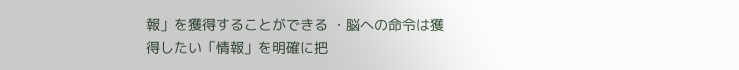報」を獲得することができる ・脳への命令は獲得したい「情報」を明確に把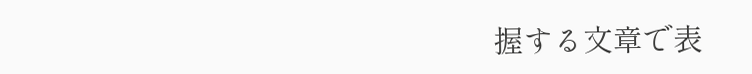握する文章で表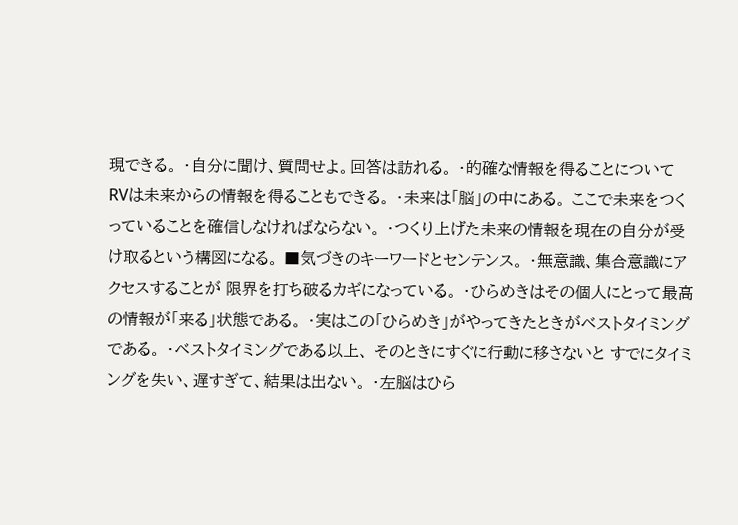現できる。 ・自分に聞け、質問せよ。回答は訪れる。 ・的確な情報を得ることについて RVは未来からの情報を得ることもできる。 ・未来は「脳」の中にある。 ここで未来をつくっていることを確信しなければならない。 ・つくり上げた未来の情報を現在の自分が受け取るという構図になる。 ■気づきのキーワードとセンテンス。 ・無意識、集合意識にアクセスすることが 限界を打ち破るカギになっている。 ・ひらめきはその個人にとって最高の情報が「来る」状態である。 ・実はこの「ひらめき」がやってきたときがベストタイミングである。 ・ベストタイミングである以上、 そのときにすぐに行動に移さないと すでにタイミングを失い、遅すぎて、結果は出ない。 ・左脳はひら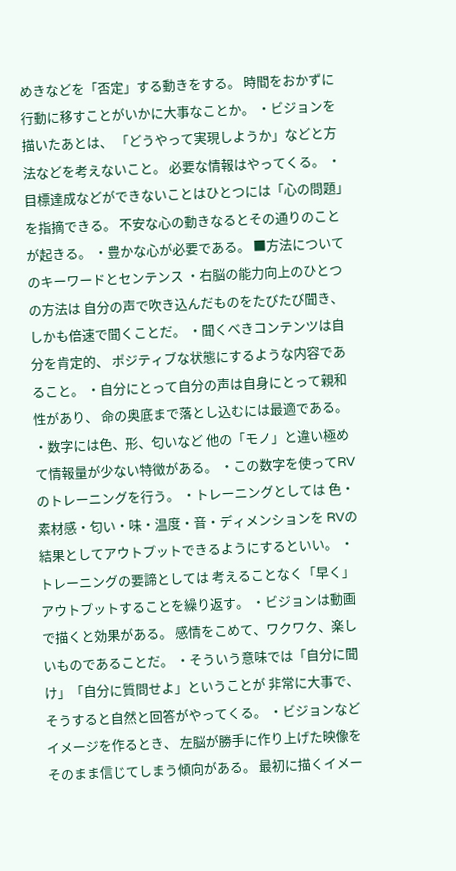めきなどを「否定」する動きをする。 時間をおかずに行動に移すことがいかに大事なことか。 ・ビジョンを描いたあとは、 「どうやって実現しようか」などと方法などを考えないこと。 必要な情報はやってくる。 ・目標達成などができないことはひとつには「心の問題」を指摘できる。 不安な心の動きなるとその通りのことが起きる。 ・豊かな心が必要である。 ■方法についてのキーワードとセンテンス ・右脳の能力向上のひとつの方法は 自分の声で吹き込んだものをたびたび聞き、 しかも倍速で聞くことだ。 ・聞くべきコンテンツは自分を肯定的、 ポジティブな状態にするような内容であること。 ・自分にとって自分の声は自身にとって親和性があり、 命の奥底まで落とし込むには最適である。 ・数字には色、形、匂いなど 他の「モノ」と違い極めて情報量が少ない特徴がある。 ・この数字を使ってRVのトレーニングを行う。 ・トレーニングとしては 色・素材感・匂い・味・温度・音・ディメンションを RVの結果としてアウトプットできるようにするといい。 ・トレーニングの要諦としては 考えることなく「早く」アウトプットすることを繰り返す。 ・ビジョンは動画で描くと効果がある。 感情をこめて、ワクワク、楽しいものであることだ。 ・そういう意味では「自分に聞け」「自分に質問せよ」ということが 非常に大事で、そうすると自然と回答がやってくる。 ・ビジョンなどイメージを作るとき、 左脳が勝手に作り上げた映像をそのまま信じてしまう傾向がある。 最初に描くイメー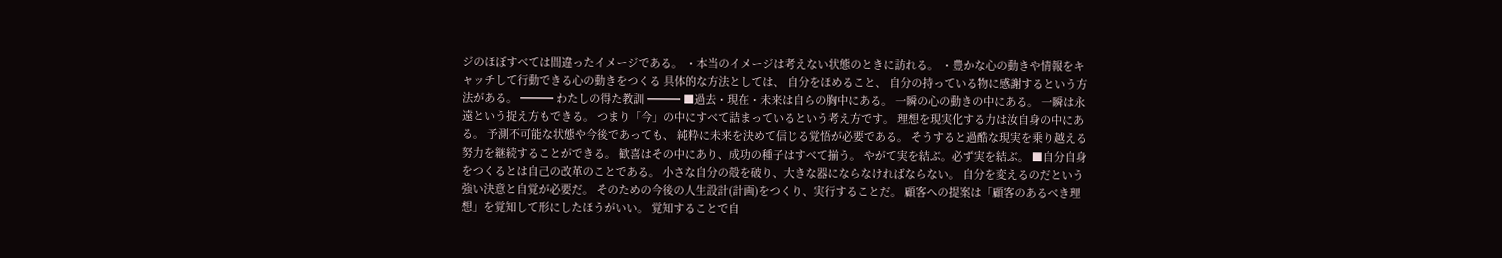ジのほぼすべては間違ったイメージである。 ・本当のイメージは考えない状態のときに訪れる。 ・豊かな心の動きや情報をキャッチして行動できる心の動きをつくる 具体的な方法としては、 自分をほめること、 自分の持っている物に感謝するという方法がある。 ━━━ わたしの得た教訓 ━━━ ■過去・現在・未来は自らの胸中にある。 一瞬の心の動きの中にある。 一瞬は永遠という捉え方もできる。 つまり「今」の中にすべて詰まっているという考え方です。 理想を現実化する力は汝自身の中にある。 予測不可能な状態や今後であっても、 純粋に未来を決めて信じる覚悟が必要である。 そうすると過酷な現実を乗り越える努力を継続することができる。 歓喜はその中にあり、成功の種子はすべて揃う。 やがて実を結ぶ。必ず実を結ぶ。 ■自分自身をつくるとは自己の改革のことである。 小さな自分の殻を破り、大きな器にならなければならない。 自分を変えるのだという強い決意と自覚が必要だ。 そのための今後の人生設計(計画)をつくり、実行することだ。 顧客への提案は「顧客のあるべき理想」を覚知して形にしたほうがいい。 覚知することで自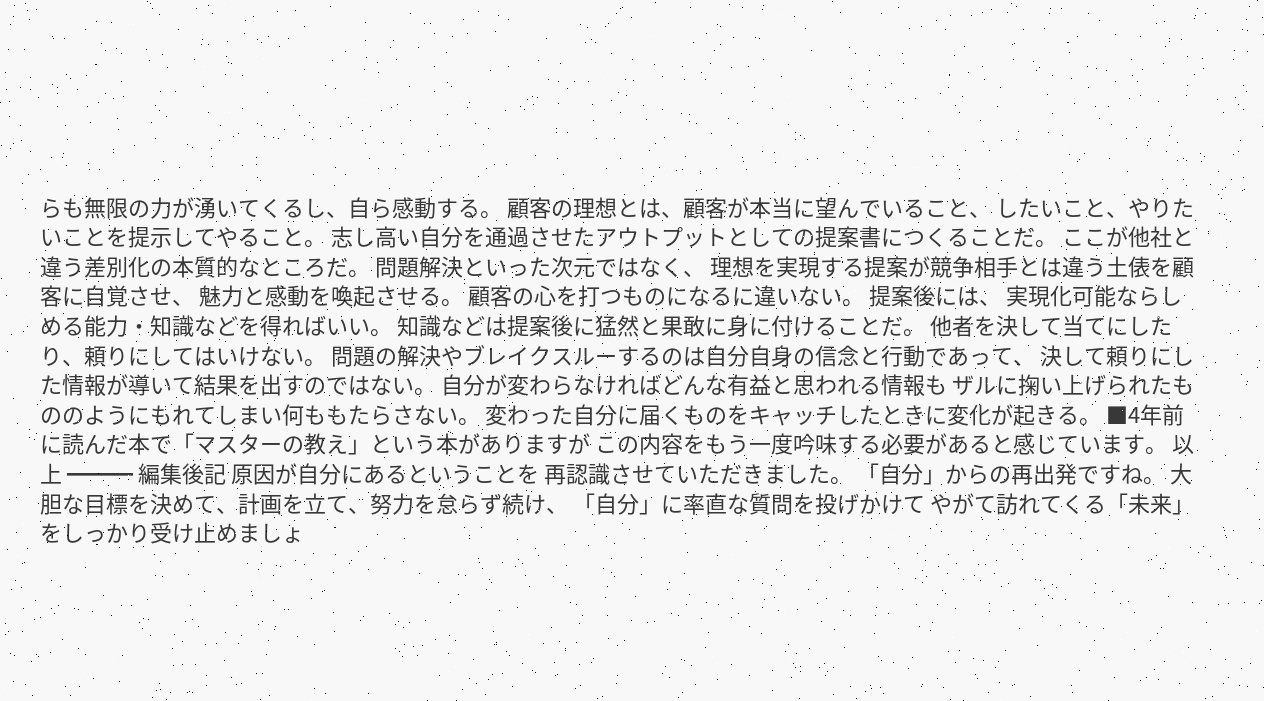らも無限の力が湧いてくるし、自ら感動する。 顧客の理想とは、顧客が本当に望んでいること、 したいこと、やりたいことを提示してやること。 志し高い自分を通過させたアウトプットとしての提案書につくることだ。 ここが他社と違う差別化の本質的なところだ。 問題解決といった次元ではなく、 理想を実現する提案が競争相手とは違う土俵を顧客に自覚させ、 魅力と感動を喚起させる。 顧客の心を打つものになるに違いない。 提案後には、 実現化可能ならしめる能力・知識などを得ればいい。 知識などは提案後に猛然と果敢に身に付けることだ。 他者を決して当てにしたり、頼りにしてはいけない。 問題の解決やブレイクスルーするのは自分自身の信念と行動であって、 決して頼りにした情報が導いて結果を出すのではない。 自分が変わらなければどんな有益と思われる情報も ザルに掬い上げられたもののようにもれてしまい何ももたらさない。 変わった自分に届くものをキャッチしたときに変化が起きる。 ■4年前に読んだ本で「マスターの教え」という本がありますが この内容をもう一度吟味する必要があると感じています。 以上 ━━━ 編集後記 原因が自分にあるということを 再認識させていただきました。 「自分」からの再出発ですね。 大胆な目標を決めて、計画を立て、努力を怠らず続け、 「自分」に率直な質問を投げかけて やがて訪れてくる「未来」をしっかり受け止めましょ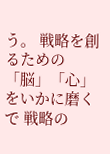う。 戦略を創るための 「脳」「心」をいかに磨くで 戦略の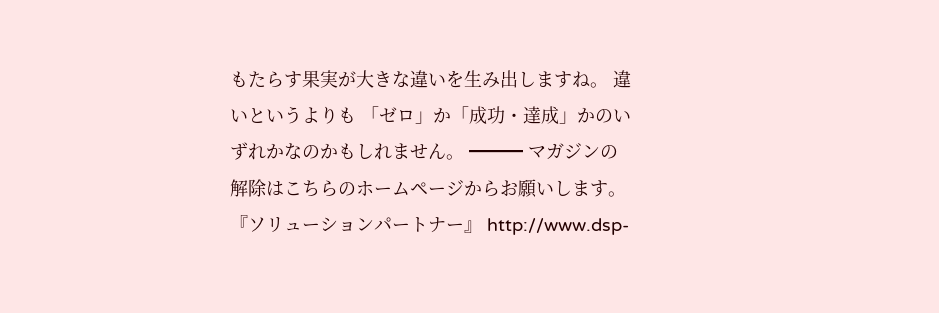もたらす果実が大きな違いを生み出しますね。 違いというよりも 「ゼロ」か「成功・達成」かのいずれかなのかもしれません。 ━━━ マガジンの解除はこちらのホームページからお願いします。 『ソリューションパートナー』 http://www.dsp-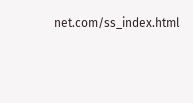net.com/ss_index.html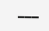━━━